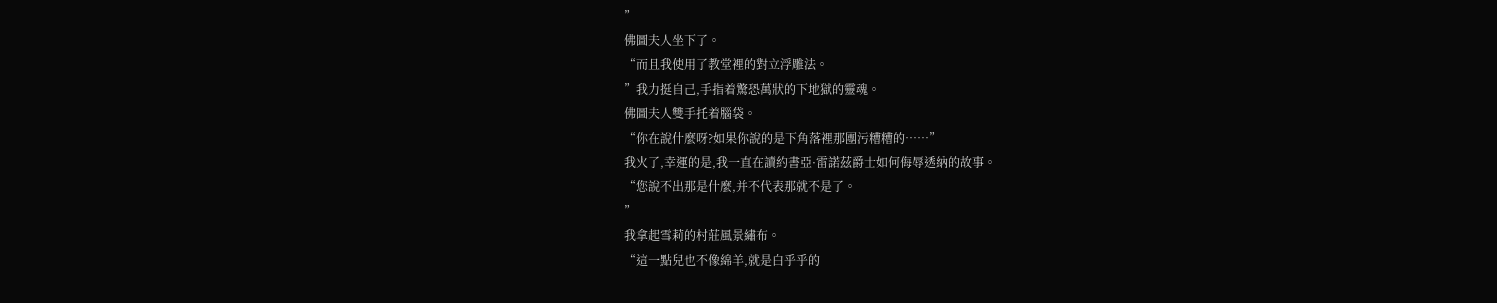”
佛圖夫人坐下了。
“而且我使用了教堂裡的對立浮雕法。
”我力挺自己,手指着驚恐萬狀的下地獄的靈魂。
佛圖夫人雙手托着腦袋。
“你在說什麼呀?如果你說的是下角落裡那團污糟糟的……”
我火了,幸運的是,我一直在讀約書亞·雷諾茲爵士如何侮辱透納的故事。
“您說不出那是什麼,并不代表那就不是了。
”
我拿起雪莉的村莊風景繡布。
“這一點兒也不像綿羊,就是白乎乎的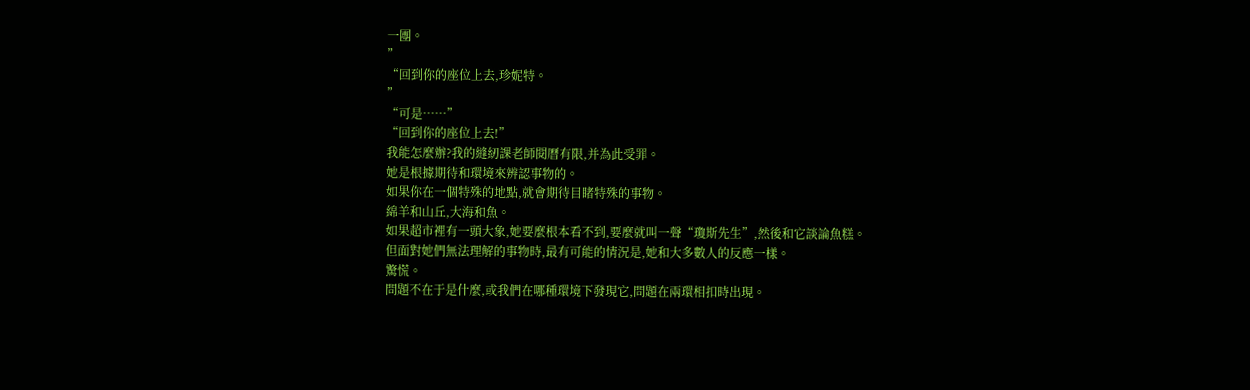一團。
”
“回到你的座位上去,珍妮特。
”
“可是……”
“回到你的座位上去!”
我能怎麼辦?我的縫紉課老師閱曆有限,并為此受罪。
她是根據期待和環境來辨認事物的。
如果你在一個特殊的地點,就會期待目睹特殊的事物。
綿羊和山丘,大海和魚。
如果超市裡有一頭大象,她要麼根本看不到,要麼就叫一聲“瓊斯先生”,然後和它談論魚糕。
但面對她們無法理解的事物時,最有可能的情況是,她和大多數人的反應一樣。
驚慌。
問題不在于是什麼,或我們在哪種環境下發現它,問題在兩環相扣時出現。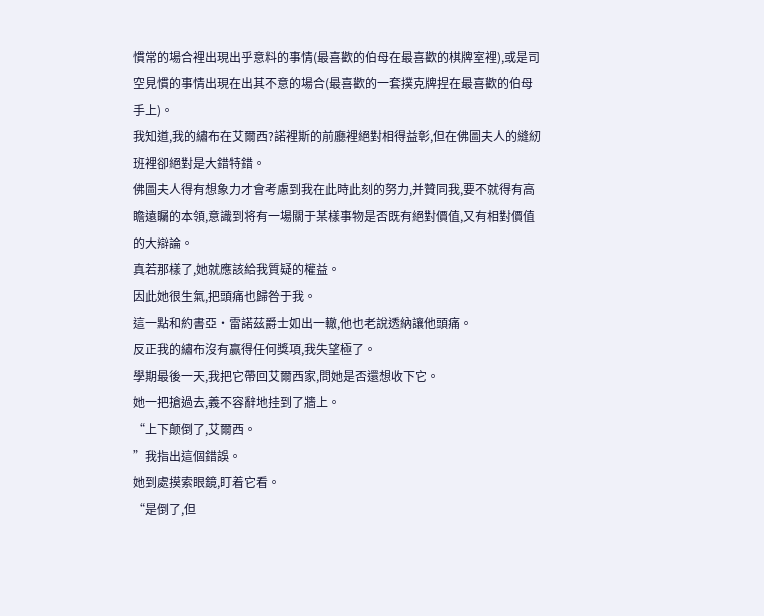慣常的場合裡出現出乎意料的事情(最喜歡的伯母在最喜歡的棋牌室裡),或是司空見慣的事情出現在出其不意的場合(最喜歡的一套撲克牌捏在最喜歡的伯母手上)。
我知道,我的繡布在艾爾西?諾裡斯的前廳裡絕對相得益彰,但在佛圖夫人的縫紉班裡卻絕對是大錯特錯。
佛圖夫人得有想象力才會考慮到我在此時此刻的努力,并贊同我,要不就得有高瞻遠矚的本領,意識到将有一場關于某樣事物是否既有絕對價值,又有相對價值的大辯論。
真若那樣了,她就應該給我質疑的權益。
因此她很生氣,把頭痛也歸咎于我。
這一點和約書亞·雷諾茲爵士如出一轍,他也老說透納讓他頭痛。
反正我的繡布沒有赢得任何獎項,我失望極了。
學期最後一天,我把它帶回艾爾西家,問她是否還想收下它。
她一把搶過去,義不容辭地挂到了牆上。
“上下颠倒了,艾爾西。
”我指出這個錯誤。
她到處摸索眼鏡,盯着它看。
“是倒了,但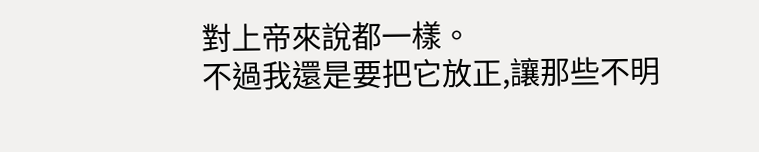對上帝來說都一樣。
不過我還是要把它放正,讓那些不明